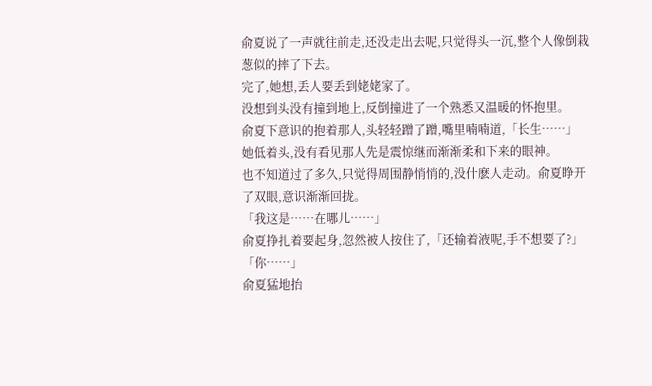俞夏说了一声就往前走,还没走出去呢,只觉得头一沉,整个人像倒栽葱似的摔了下去。
完了,她想,丢人要丢到姥姥家了。
没想到头没有撞到地上,反倒撞进了一个熟悉又温暖的怀抱里。
俞夏下意识的抱着那人,头轻轻蹭了蹭,嘴里喃喃道,「长生……」
她低着头,没有看见那人先是震惊继而渐渐柔和下来的眼神。
也不知道过了多久,只觉得周围静悄悄的,没什麽人走动。俞夏睁开了双眼,意识渐渐回拢。
「我这是……在哪儿……」
俞夏挣扎着要起身,忽然被人按住了,「还输着液呢,手不想要了?」
「你……」
俞夏猛地抬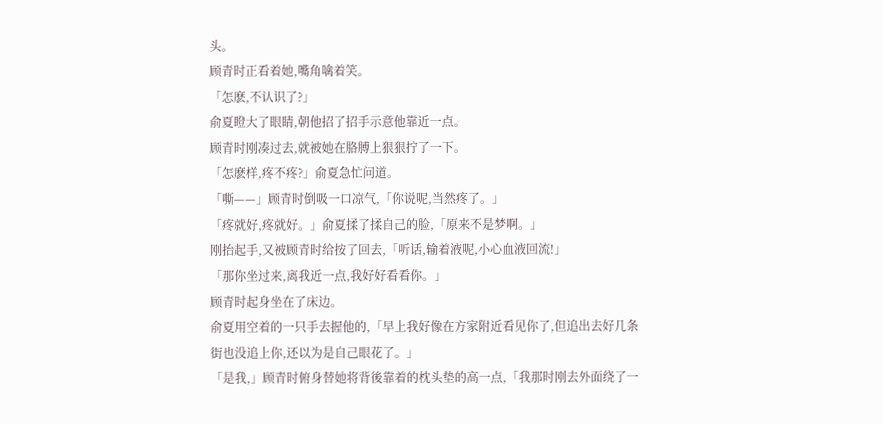头。
顾青时正看着她,嘴角噙着笑。
「怎麽,不认识了?」
俞夏瞪大了眼睛,朝他招了招手示意他靠近一点。
顾青时刚凑过去,就被她在胳膊上狠狠拧了一下。
「怎麽样,疼不疼?」俞夏急忙问道。
「嘶——」顾青时倒吸一口凉气,「你说呢,当然疼了。」
「疼就好,疼就好。」俞夏揉了揉自己的脸,「原来不是梦啊。」
刚抬起手,又被顾青时给按了回去,「听话,输着液呢,小心血液回流!」
「那你坐过来,离我近一点,我好好看看你。」
顾青时起身坐在了床边。
俞夏用空着的一只手去握他的,「早上我好像在方家附近看见你了,但追出去好几条街也没追上你,还以为是自己眼花了。」
「是我,」顾青时俯身替她将背後靠着的枕头垫的高一点,「我那时刚去外面绕了一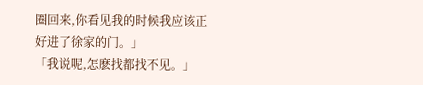圈回来,你看见我的时候我应该正好进了徐家的门。」
「我说呢,怎麽找都找不见。」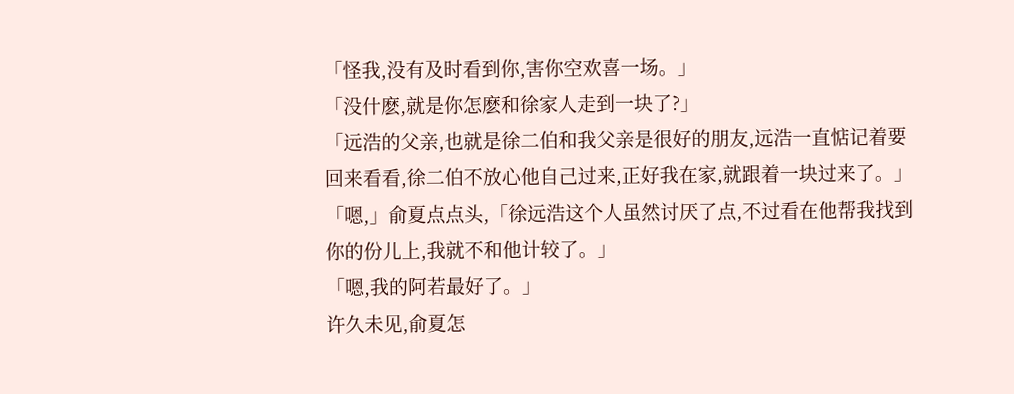「怪我,没有及时看到你,害你空欢喜一场。」
「没什麽,就是你怎麽和徐家人走到一块了?」
「远浩的父亲,也就是徐二伯和我父亲是很好的朋友,远浩一直惦记着要回来看看,徐二伯不放心他自己过来,正好我在家,就跟着一块过来了。」
「嗯,」俞夏点点头,「徐远浩这个人虽然讨厌了点,不过看在他帮我找到你的份儿上,我就不和他计较了。」
「嗯,我的阿若最好了。」
许久未见,俞夏怎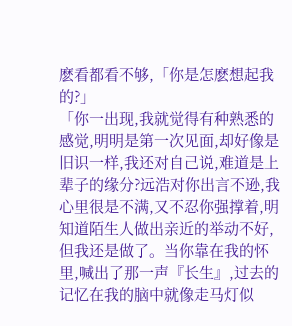麽看都看不够,「你是怎麽想起我的?」
「你一出现,我就觉得有种熟悉的感觉,明明是第一次见面,却好像是旧识一样,我还对自己说,难道是上辈子的缘分?远浩对你出言不逊,我心里很是不满,又不忍你强撑着,明知道陌生人做出亲近的举动不好,但我还是做了。当你靠在我的怀里,喊出了那一声『长生』,过去的记忆在我的脑中就像走马灯似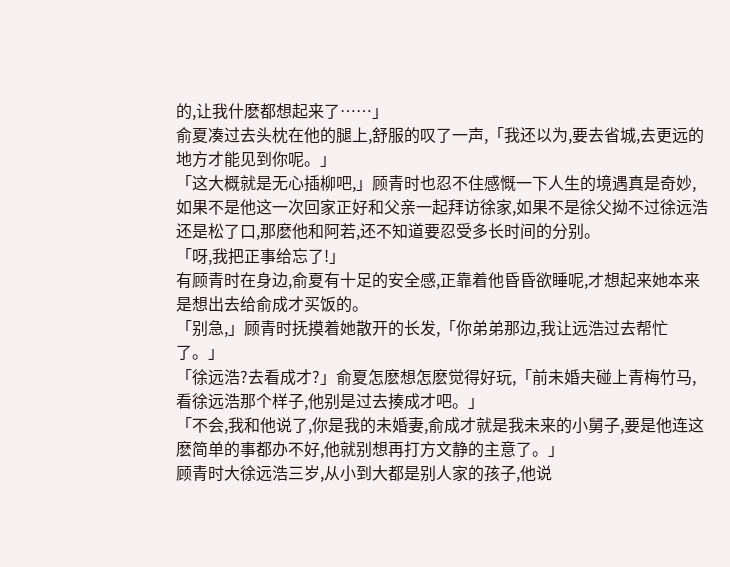的,让我什麽都想起来了……」
俞夏凑过去头枕在他的腿上,舒服的叹了一声,「我还以为,要去省城,去更远的地方才能见到你呢。」
「这大概就是无心插柳吧,」顾青时也忍不住感慨一下人生的境遇真是奇妙,如果不是他这一次回家正好和父亲一起拜访徐家,如果不是徐父拗不过徐远浩还是松了口,那麽他和阿若,还不知道要忍受多长时间的分别。
「呀,我把正事给忘了!」
有顾青时在身边,俞夏有十足的安全感,正靠着他昏昏欲睡呢,才想起来她本来是想出去给俞成才买饭的。
「别急,」顾青时抚摸着她散开的长发,「你弟弟那边,我让远浩过去帮忙了。」
「徐远浩?去看成才?」俞夏怎麽想怎麽觉得好玩,「前未婚夫碰上青梅竹马,看徐远浩那个样子,他别是过去揍成才吧。」
「不会,我和他说了,你是我的未婚妻,俞成才就是我未来的小舅子,要是他连这麽简单的事都办不好,他就别想再打方文静的主意了。」
顾青时大徐远浩三岁,从小到大都是别人家的孩子,他说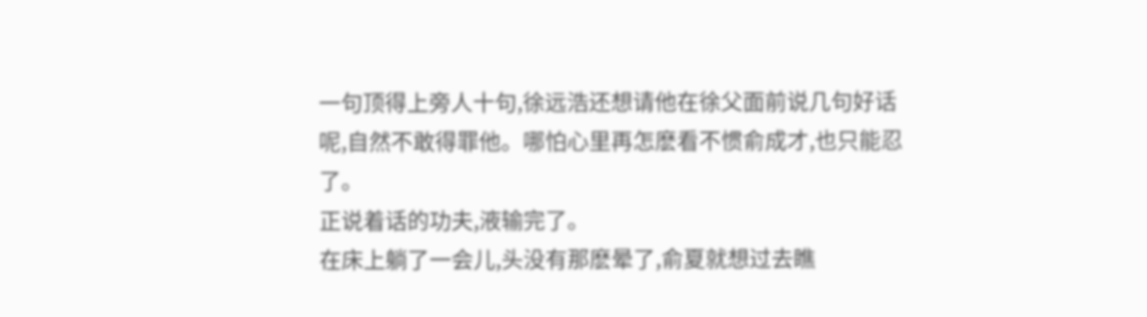一句顶得上旁人十句,徐远浩还想请他在徐父面前说几句好话呢,自然不敢得罪他。哪怕心里再怎麽看不惯俞成才,也只能忍了。
正说着话的功夫,液输完了。
在床上躺了一会儿,头没有那麽晕了,俞夏就想过去瞧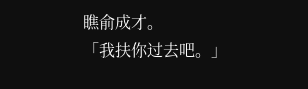瞧俞成才。
「我扶你过去吧。」